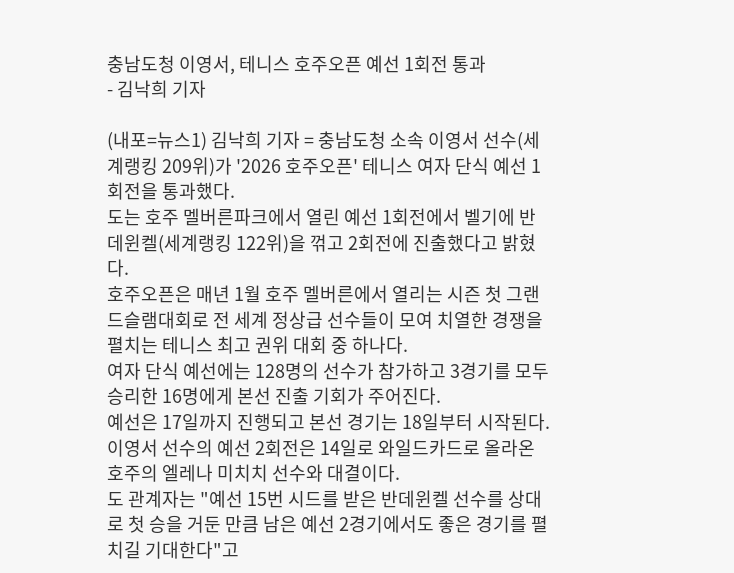충남도청 이영서, 테니스 호주오픈 예선 1회전 통과
- 김낙희 기자

(내포=뉴스1) 김낙희 기자 = 충남도청 소속 이영서 선수(세계랭킹 209위)가 '2026 호주오픈' 테니스 여자 단식 예선 1회전을 통과했다.
도는 호주 멜버른파크에서 열린 예선 1회전에서 벨기에 반데윈켈(세계랭킹 122위)을 꺾고 2회전에 진출했다고 밝혔다.
호주오픈은 매년 1월 호주 멜버른에서 열리는 시즌 첫 그랜드슬램대회로 전 세계 정상급 선수들이 모여 치열한 경쟁을 펼치는 테니스 최고 권위 대회 중 하나다.
여자 단식 예선에는 128명의 선수가 참가하고 3경기를 모두 승리한 16명에게 본선 진출 기회가 주어진다.
예선은 17일까지 진행되고 본선 경기는 18일부터 시작된다.
이영서 선수의 예선 2회전은 14일로 와일드카드로 올라온 호주의 엘레나 미치치 선수와 대결이다.
도 관계자는 "예선 15번 시드를 받은 반데윈켈 선수를 상대로 첫 승을 거둔 만큼 남은 예선 2경기에서도 좋은 경기를 펼치길 기대한다"고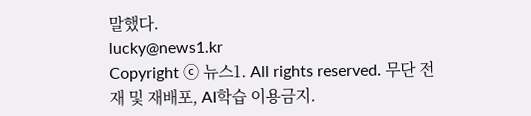말했다.
lucky@news1.kr
Copyright ⓒ 뉴스1. All rights reserved. 무단 전재 및 재배포, AI학습 이용금지.